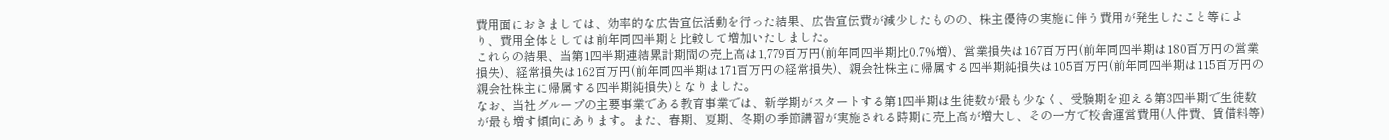費用面におきましては、効率的な広告宣伝活動を行った結果、広告宣伝費が減少したものの、株主優待の実施に伴う費用が発生したこと等により、費用全体としては前年同四半期と比較して増加いたしました。
これらの結果、当第1四半期連結累計期間の売上高は1,779百万円(前年同四半期比0.7%増)、営業損失は167百万円(前年同四半期は180百万円の営業損失)、経常損失は162百万円(前年同四半期は171百万円の経常損失)、親会社株主に帰属する四半期純損失は105百万円(前年同四半期は115百万円の親会社株主に帰属する四半期純損失)となりました。
なお、当社グループの主要事業である教育事業では、新学期がスタートする第1四半期は生徒数が最も少なく、受験期を迎える第3四半期で生徒数が最も増す傾向にあります。また、春期、夏期、冬期の季節講習が実施される時期に売上高が増大し、その一方で校舎運営費用(人件費、賃借料等)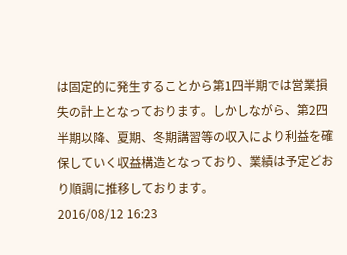は固定的に発生することから第1四半期では営業損失の計上となっております。しかしながら、第2四半期以降、夏期、冬期講習等の収入により利益を確保していく収益構造となっており、業績は予定どおり順調に推移しております。
2016/08/12 16:23